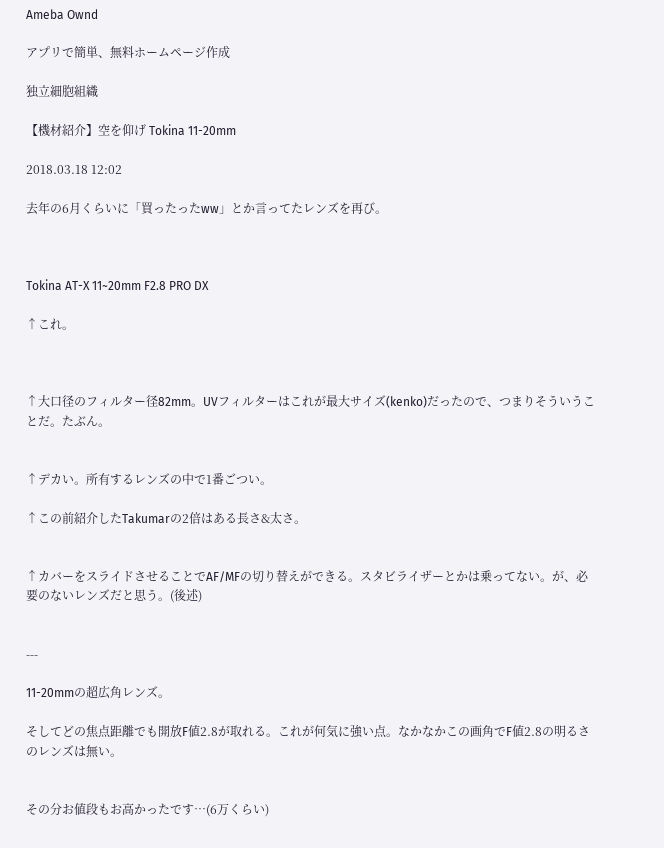Ameba Ownd

アプリで簡単、無料ホームページ作成

独立細胞組織

【機材紹介】空を仰げ Tokina 11-20mm

2018.03.18 12:02

去年の6月くらいに「買ったったww」とか言ってたレンズを再び。



Tokina AT-X 11~20mm F2.8 PRO DX

↑これ。



↑大口径のフィルター径82mm。UVフィルターはこれが最大サイズ(kenko)だったので、つまりそういうことだ。たぶん。


↑デカい。所有するレンズの中で1番ごつい。

↑この前紹介したTakumarの2倍はある長さ&太さ。


↑カバーをスライドさせることでAF/MFの切り替えができる。スタビライザーとかは乗ってない。が、必要のないレンズだと思う。(後述)


---

11-20mmの超広角レンズ。

そしてどの焦点距離でも開放F値2.8が取れる。これが何気に強い点。なかなかこの画角でF値2.8の明るさのレンズは無い。


その分お値段もお高かったです…(6万くらい)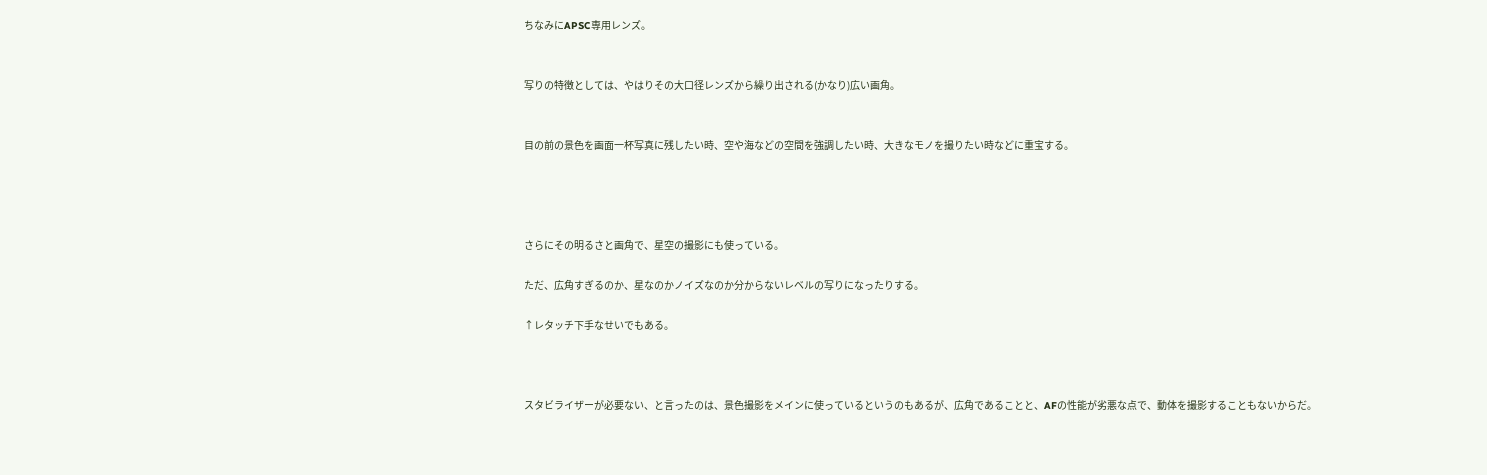ちなみにAPSC専用レンズ。


写りの特徴としては、やはりその大口径レンズから繰り出される(かなり)広い画角。


目の前の景色を画面一杯写真に残したい時、空や海などの空間を強調したい時、大きなモノを撮りたい時などに重宝する。




さらにその明るさと画角で、星空の撮影にも使っている。

ただ、広角すぎるのか、星なのかノイズなのか分からないレベルの写りになったりする。

↑レタッチ下手なせいでもある。



スタビライザーが必要ない、と言ったのは、景色撮影をメインに使っているというのもあるが、広角であることと、AFの性能が劣悪な点で、動体を撮影することもないからだ。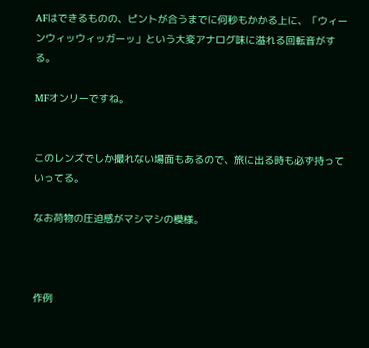AFはできるものの、ピントが合うまでに何秒もかかる上に、「ウィーンウィッウィッガーッ」という大変アナログ味に溢れる回転音がする。

MFオンリーですね。


このレンズでしか撮れない場面もあるので、旅に出る時も必ず持っていってる。

なお荷物の圧迫感がマシマシの模様。



作例